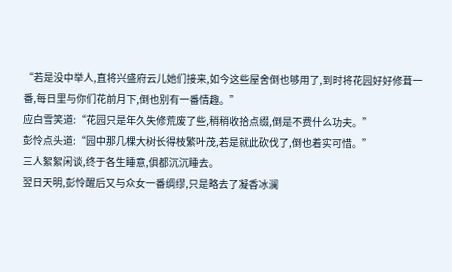“若是没中举人,直将兴盛府云儿她们接来,如今这些屋舍倒也够用了,到时将花园好好修葺一番,每日里与你们花前月下,倒也别有一番情趣。”
应白雪笑道:“花园只是年久失修荒废了些,稍稍收拾点缀,倒是不费什么功夫。”
彭怜点头道:“园中那几棵大树长得枝繁叶茂,若是就此砍伐了,倒也着实可惜。”
三人絮絮闲谈,终于各生睡意,俱都沉沉睡去。
翌日天明,彭怜醒后又与众女一番绸缪,只是略去了凝香冰澜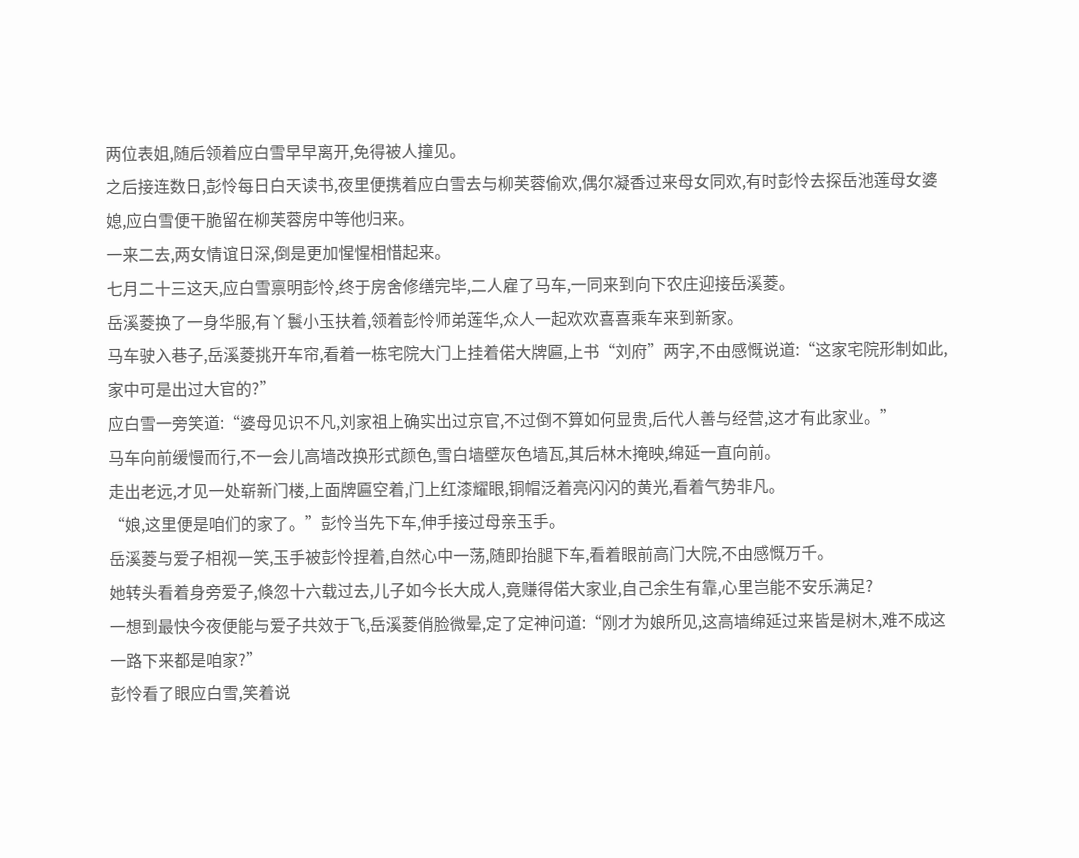两位表姐,随后领着应白雪早早离开,免得被人撞见。
之后接连数日,彭怜每日白天读书,夜里便携着应白雪去与柳芙蓉偷欢,偶尔凝香过来母女同欢,有时彭怜去探岳池莲母女婆媳,应白雪便干脆留在柳芙蓉房中等他归来。
一来二去,两女情谊日深,倒是更加惺惺相惜起来。
七月二十三这天,应白雪禀明彭怜,终于房舍修缮完毕,二人雇了马车,一同来到向下农庄迎接岳溪菱。
岳溪菱换了一身华服,有丫鬟小玉扶着,领着彭怜师弟莲华,众人一起欢欢喜喜乘车来到新家。
马车驶入巷子,岳溪菱挑开车帘,看着一栋宅院大门上挂着偌大牌匾,上书“刘府”两字,不由感慨说道:“这家宅院形制如此,家中可是出过大官的?”
应白雪一旁笑道:“婆母见识不凡,刘家祖上确实出过京官,不过倒不算如何显贵,后代人善与经营,这才有此家业。”
马车向前缓慢而行,不一会儿高墙改换形式颜色,雪白墙壁灰色墙瓦,其后林木掩映,绵延一直向前。
走出老远,才见一处崭新门楼,上面牌匾空着,门上红漆耀眼,铜帽泛着亮闪闪的黄光,看着气势非凡。
“娘,这里便是咱们的家了。”彭怜当先下车,伸手接过母亲玉手。
岳溪菱与爱子相视一笑,玉手被彭怜捏着,自然心中一荡,随即抬腿下车,看着眼前高门大院,不由感慨万千。
她转头看着身旁爱子,倏忽十六载过去,儿子如今长大成人,竟赚得偌大家业,自己余生有靠,心里岂能不安乐满足?
一想到最快今夜便能与爱子共效于飞,岳溪菱俏脸微晕,定了定神问道:“刚才为娘所见,这高墙绵延过来皆是树木,难不成这一路下来都是咱家?”
彭怜看了眼应白雪,笑着说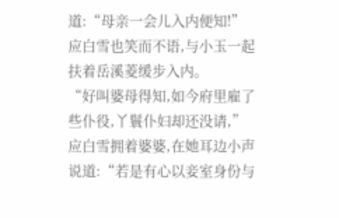道:“母亲一会儿入内便知!”
应白雪也笑而不语,与小玉一起扶着岳溪菱缓步入内。
“好叫婆母得知,如今府里雇了些仆役,丫鬟仆妇却还没请,”应白雪拥着婆婆,在她耳边小声说道:“若是有心以妾室身份与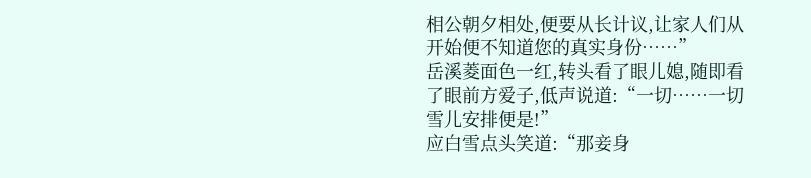相公朝夕相处,便要从长计议,让家人们从开始便不知道您的真实身份……”
岳溪菱面色一红,转头看了眼儿媳,随即看了眼前方爱子,低声说道:“一切……一切雪儿安排便是!”
应白雪点头笑道:“那妾身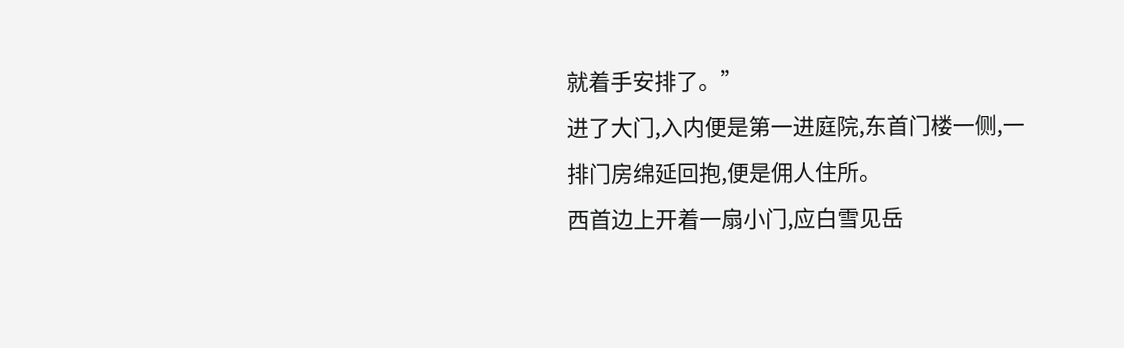就着手安排了。”
进了大门,入内便是第一进庭院,东首门楼一侧,一排门房绵延回抱,便是佣人住所。
西首边上开着一扇小门,应白雪见岳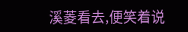溪菱看去,便笑着说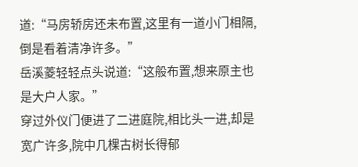道:“马房轿房还未布置,这里有一道小门相隔,倒是看着清净许多。”
岳溪菱轻轻点头说道:“这般布置,想来原主也是大户人家。”
穿过外仪门便进了二进庭院,相比头一进,却是宽广许多,院中几棵古树长得郁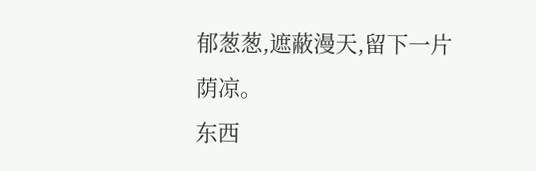郁葱葱,遮蔽漫天,留下一片荫凉。
东西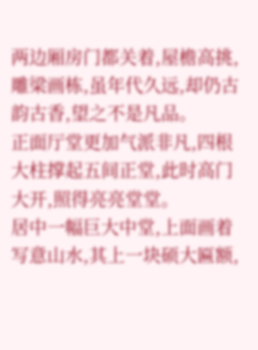两边厢房门都关着,屋檐高挑,雕梁画栋,虽年代久远,却仍古韵古香,望之不是凡品。
正面厅堂更加气派非凡,四根大柱撑起五间正堂,此时高门大开,照得亮亮堂堂。
居中一幅巨大中堂,上面画着写意山水,其上一块硕大匾额,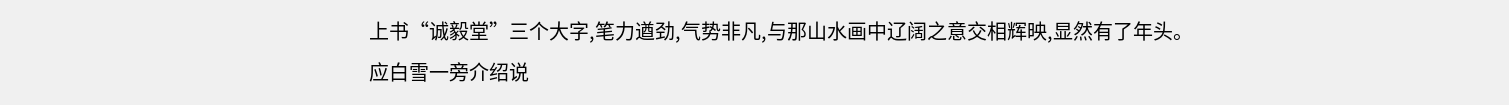上书“诚毅堂”三个大字,笔力遒劲,气势非凡,与那山水画中辽阔之意交相辉映,显然有了年头。
应白雪一旁介绍说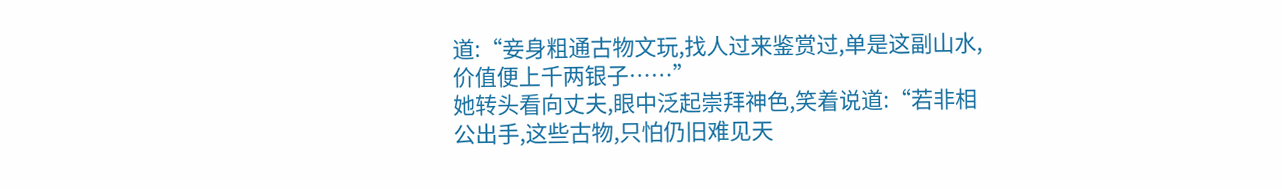道:“妾身粗通古物文玩,找人过来鉴赏过,单是这副山水,价值便上千两银子……”
她转头看向丈夫,眼中泛起崇拜神色,笑着说道:“若非相公出手,这些古物,只怕仍旧难见天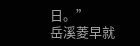日。”
岳溪菱早就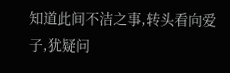知道此间不洁之事,转头看向爱子,犹疑问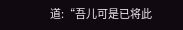道:“吾儿可是已将此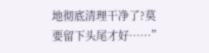地彻底清理干净了?莫要留下头尾才好……”